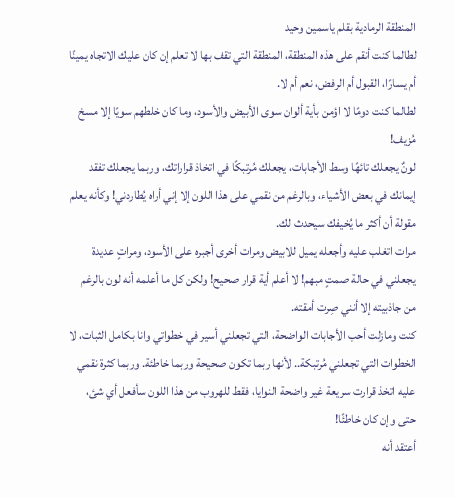المنطقة الرمادية بقلم ياسمين وحيد
لطالما كنت أنقم على هذه المنطقة، المنطقة التي تقف بها لا تعلم إن كان عليك الاتجاه يمينًا أم يسارًا، القبول أم الرفض، نعم أم لا.
لطالما كنت دومًا لا اؤمن بأية ألوان سوى الأبيض والأسود، وما كان خلطهم سويًا إلا مسخ مُزيف!
لونٌ يجعلك تائهًا وسط الأجابات، يجعلك مُرتبكًا في اتخاذ قراراتك، وربما يجعلك تفقد إيمانك في بعض الأشياء، وبالرغم من نقمي على هذا اللون إلا إني أراه يُطاردني! وكأنه يعلم مقولة أن أكثر ما يُخيفك سيحدث لك.
مرات اتغلب عليه وأجعله يميل للابيض ومرات أخرى أجبره على الأسود، ومراتٍ عديدة يجعلني في حالة صمتٍ مبهم! لا أعلم أية قرار صحيح! ولكن كل ما أعلمه أنه لون بالرغم من جاذبيته إلا أنني صِرت أمقته.
كنت ومازلت أحب الأجابات الواضحة، التي تجعلني أسير في خطواتي وانا بكامل الثبات، لا الخطوات التي تجعلني مُرتبكة.. لأنها ربما تكون صحيحة وربما خاطئة. وربما كثرة نقمي عليه اتخذ قرارت سريعة غير واضحة النوايا، فقط للهروب من هذا اللون سأفعل أي شئ، حتى وإن كان خاطئًا!
أعتقد أنه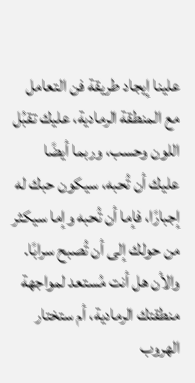علينا إيجاد طريقة فن التعامل مع المنطقة الرمادية، عليك تقبُل اللون وحسب، وربما أيضًا عليك أن تُحبه، سيكون حبك له إجبارًا، فإما أن تُحبه وإما سيكثر من حولك إلى أن تُصبح سرابًا.
والأن هل أنت مُستعد لمواجهة منطقتك الرمادية، أم ستختار الهروب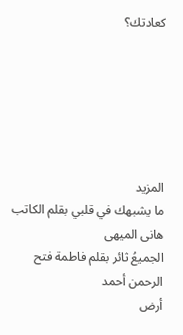كعادتك؟






المزيد
ما يشبهك في قلبي بقلم الكاتب هانى الميهى
الجميعُ ثائر بقلم فاطمة فتح الرحمن أحمد
أرض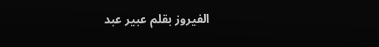الفيروز بقلم عبير عبد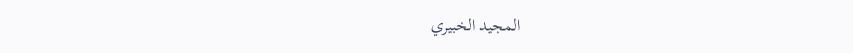المجيد الخبيري